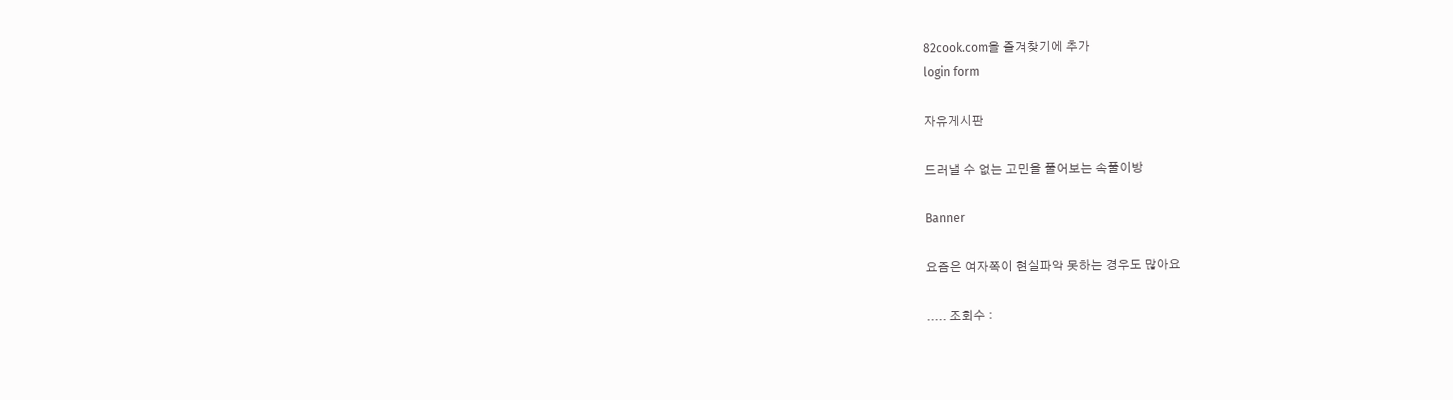82cook.com을 즐겨찾기에 추가
login form

자유게시판

드러낼 수 없는 고민을 풀어보는 속풀이방

Banner

요즘은 여자쪽이 현실파악 못하는 경우도 많아요

..... 조회수 :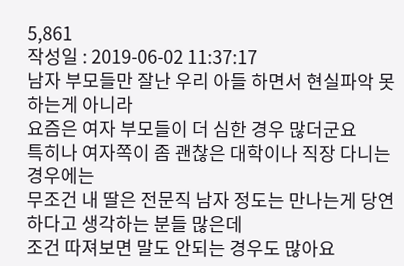5,861
작성일 : 2019-06-02 11:37:17
남자 부모들만 잘난 우리 아들 하면서 현실파악 못하는게 아니라
요즘은 여자 부모들이 더 심한 경우 많더군요
특히나 여자쪽이 좀 괜찮은 대학이나 직장 다니는 경우에는
무조건 내 딸은 전문직 남자 정도는 만나는게 당연하다고 생각하는 분들 많은데
조건 따져보면 말도 안되는 경우도 많아요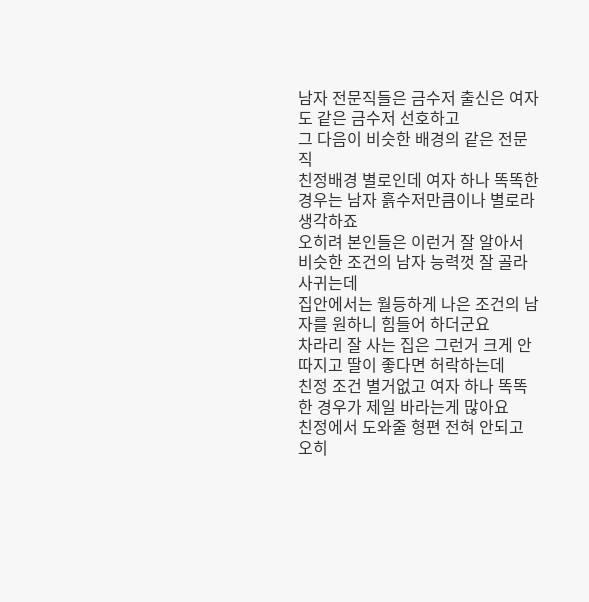남자 전문직들은 금수저 출신은 여자도 같은 금수저 선호하고
그 다음이 비슷한 배경의 같은 전문직
친정배경 별로인데 여자 하나 똑똑한 경우는 남자 흙수저만큼이나 별로라 생각하죠
오히려 본인들은 이런거 잘 알아서 비슷한 조건의 남자 능력껏 잘 골라 사귀는데
집안에서는 월등하게 나은 조건의 남자를 원하니 힘들어 하더군요
차라리 잘 사는 집은 그런거 크게 안따지고 딸이 좋다면 허락하는데
친정 조건 별거없고 여자 하나 똑똑한 경우가 제일 바라는게 많아요
친정에서 도와줄 형편 전혀 안되고 오히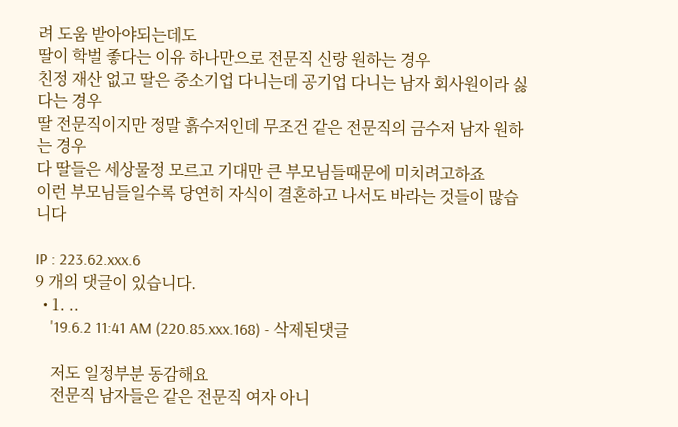려 도움 받아야되는데도
딸이 학벌 좋다는 이유 하나만으로 전문직 신랑 원하는 경우
친정 재산 없고 딸은 중소기업 다니는데 공기업 다니는 남자 회사원이라 싫다는 경우
딸 전문직이지만 정말 흙수저인데 무조건 같은 전문직의 금수저 남자 원하는 경우
다 딸들은 세상물정 모르고 기대만 큰 부모님들때문에 미치려고하죠
이런 부모님들일수록 당연히 자식이 결혼하고 나서도 바라는 것들이 많습니다

IP : 223.62.xxx.6
9 개의 댓글이 있습니다.
  • 1. ..
    '19.6.2 11:41 AM (220.85.xxx.168) - 삭제된댓글

    저도 일정부분 동감해요
    전문직 남자들은 같은 전문직 여자 아니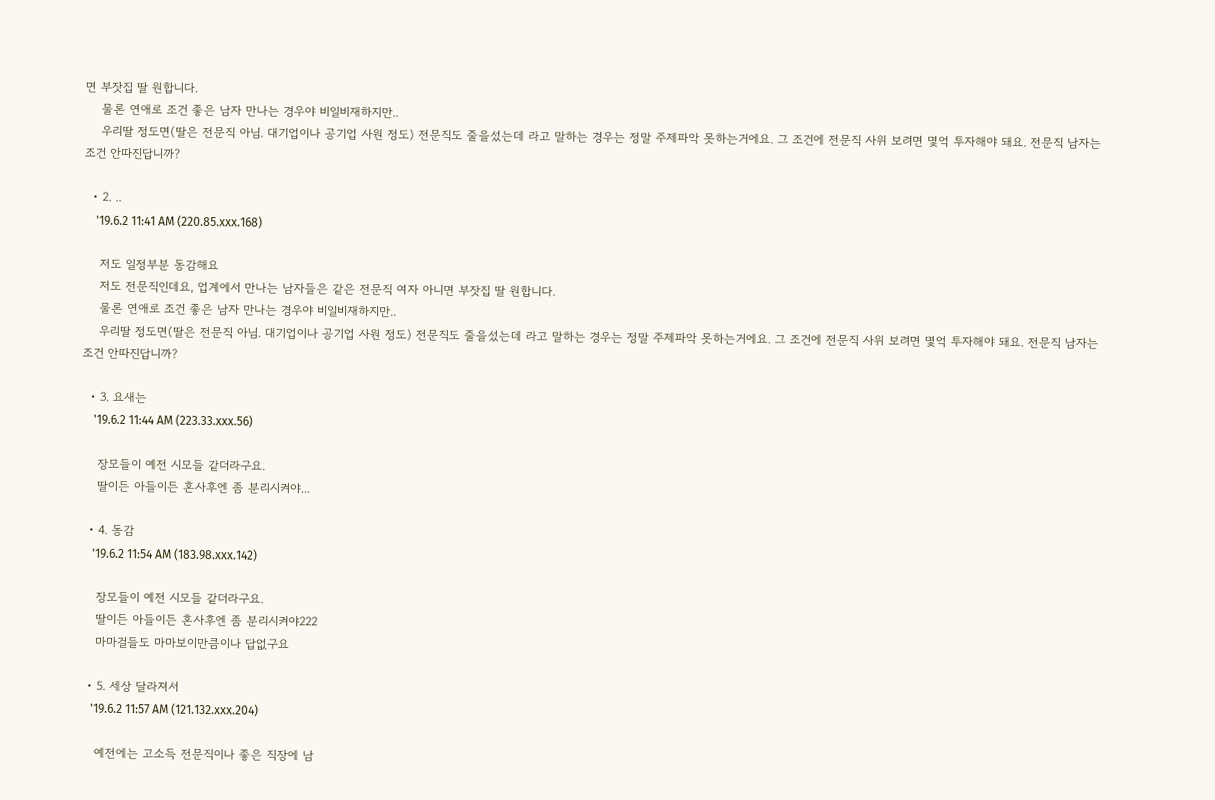면 부잣집 딸 원합니다.
    물론 연애로 조건 좋은 남자 만나는 경우야 비일비재하지만..
    우리딸 정도면(딸은 전문직 아님. 대기업이나 공기업 사원 정도) 전문직도 줄을섰는데 라고 말하는 경우는 정말 주제파악 못하는거에요. 그 조건에 전문직 사위 보려면 몇억 투자해야 돼요. 전문직 남자는 조건 안따진답니까?

  • 2. ..
    '19.6.2 11:41 AM (220.85.xxx.168)

    저도 일정부분 동감해요
    저도 전문직인데요, 업계에서 만나는 남자들은 같은 전문직 여자 아니면 부잣집 딸 원합니다.
    물론 연애로 조건 좋은 남자 만나는 경우야 비일비재하지만..
    우리딸 정도면(딸은 전문직 아님. 대기업이나 공기업 사원 정도) 전문직도 줄을섰는데 라고 말하는 경우는 정말 주제파악 못하는거에요. 그 조건에 전문직 사위 보려면 몇억 투자해야 돼요. 전문직 남자는 조건 안따진답니까?

  • 3. 요새는
    '19.6.2 11:44 AM (223.33.xxx.56)

    장모들이 예전 시모들 같더라구요.
    딸이든 아들이든 혼사후엔 좀 분리시켜야...

  • 4. 동감
    '19.6.2 11:54 AM (183.98.xxx.142)

    장모들이 예전 시모들 같더라구요.
    딸이든 아들이든 혼사후엔 좀 분리시켜야222
    마마걸들도 마마보이만큼이나 답없구요

  • 5. 세상 달라져서
    '19.6.2 11:57 AM (121.132.xxx.204)

    예전에는 고소득 전문직이나 좋은 직장에 남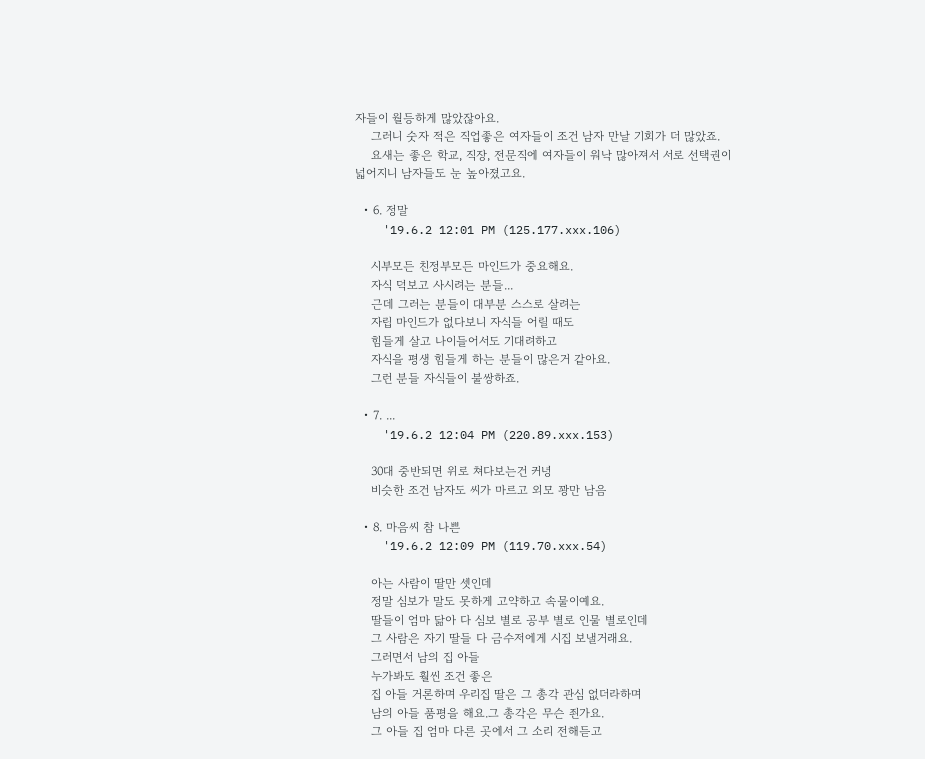자들이 월등하게 많았잖아요.
    그러니 숫자 적은 직업좋은 여자들이 조건 남자 만날 기회가 더 많았죠.
    요새는 좋은 학교, 직장, 전문직에 여자들이 워낙 많아져서 서로 선택권이 넓어지니 남자들도 눈 높아졌고요.

  • 6. 정말
    '19.6.2 12:01 PM (125.177.xxx.106)

    시부모든 친정부모든 마인드가 중요해요.
    자식 덕보고 사시려는 분들...
    근데 그러는 분들이 대부분 스스로 살려는
    자립 마인드가 없다보니 자식들 어릴 때도
    힘들게 살고 나이들어서도 기대려하고
    자식을 평생 힘들게 하는 분들이 많은거 같아요.
    그런 분들 자식들이 불쌍하죠.

  • 7. ...
    '19.6.2 12:04 PM (220.89.xxx.153)

    30대 중반되면 위로 쳐다보는건 커녕
    비슷한 조건 남자도 씨가 마르고 외모 꽝만 남음

  • 8. 마음씨 참 나쁜
    '19.6.2 12:09 PM (119.70.xxx.54)

    아는 사람이 딸만 셋인데
    정말 심보가 말도 못하게 고약하고 속물이예요.
    딸들이 엄마 닮아 다 심보 별로 공부 별로 인물 별로인데
    그 사람은 자기 딸들 다 금수저에게 시집 보낼거래요.
    그러면서 남의 집 아들
    누가봐도 훨씬 조건 좋은
    집 아들 거론하며 우리집 딸은 그 총각 관심 없더라하며
    남의 아들 품평을 해요.그 총각은 무슨 죈가요.
    그 아들 집 엄마 다른 곳에서 그 소리 전해듣고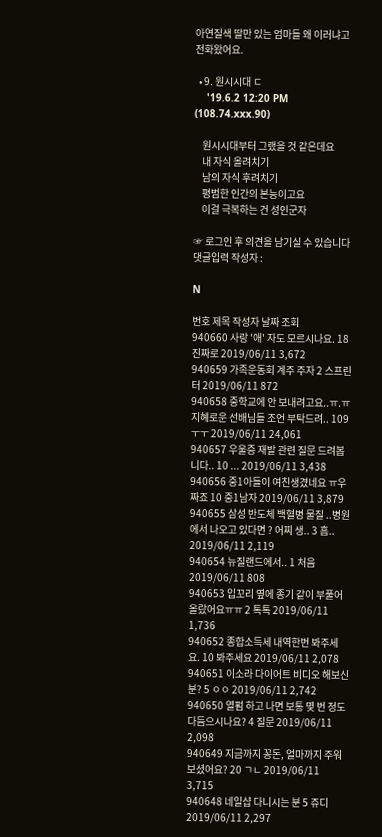아연질색 딸만 있는 엄마들 왜 이러냐고 전화왔어요.

  • 9. 원시시대 ㄷ
    '19.6.2 12:20 PM (108.74.xxx.90)

    원시시대부터 그랬을 것 같은데요
    내 자식 올려치기
    남의 자식 후려치기
    평범한 인간의 본능이고요
    이걸 극복하는 건 성인군자

☞ 로그인 후 의견을 남기실 수 있습니다
댓글입력 작성자 :

N

번호 제목 작성자 날짜 조회
940660 사랑 '애' 자도 모르시나요. 18 진짜로 2019/06/11 3,672
940659 가족운동회 계주 주자 2 스프린터 2019/06/11 872
940658 중학교에 안 보내려고요..ㅠ.ㅠ 지혜로운 선배님들 조언 부탁드려.. 109 ㅜㅜ 2019/06/11 24,061
940657 우울증 재발 관련 질문 드려봅니다.. 10 ... 2019/06/11 3,438
940656 중1아들이 여친생겼네요 ㅠ우짜죠 10 중1남자 2019/06/11 3,879
940655 삼성 반도체 백혈병 물질 ..병원에서 나오고 있다면 ? 어찌 생.. 3 흠.. 2019/06/11 2,119
940654 뉴질랜드에서.. 1 처음 2019/06/11 808
940653 입꼬리 옆에 종기 같이 부풀어 올랐어요ㅠㅠ 2 톡톡 2019/06/11 1,736
940652 종합소득세 내역한번 봐주세요. 10 봐주세요 2019/06/11 2,078
940651 이소라 다이어트 비디오 해보신 분? 5 ㅇㅇ 2019/06/11 2,742
940650 열펌 하고 나면 보통 몇 번 정도 다듬으시나요? 4 질문 2019/06/11 2,098
940649 지금까지 꽁돈, 얼마까지 주워보셨어요? 20 ㄱㄴ 2019/06/11 3,715
940648 네일샵 다니시는 분 5 쥬디 2019/06/11 2,297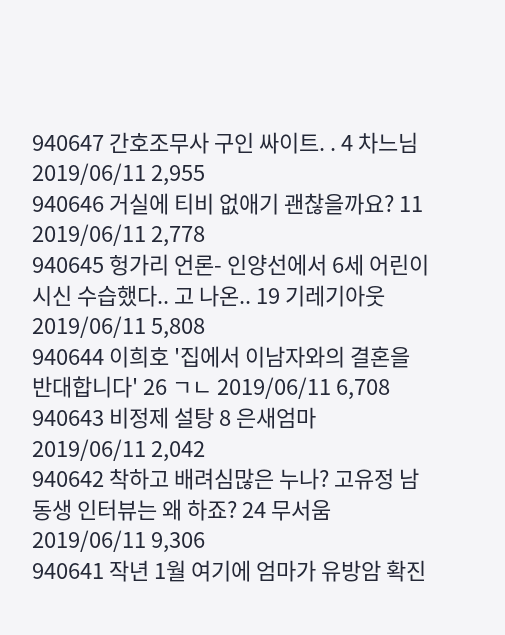940647 간호조무사 구인 싸이트. . 4 차느님 2019/06/11 2,955
940646 거실에 티비 없애기 괜찮을까요? 11 2019/06/11 2,778
940645 헝가리 언론- 인양선에서 6세 어린이 시신 수습했다.. 고 나온.. 19 기레기아웃 2019/06/11 5,808
940644 이희호 '집에서 이남자와의 결혼을 반대합니다' 26 ㄱㄴ 2019/06/11 6,708
940643 비정제 설탕 8 은새엄마 2019/06/11 2,042
940642 착하고 배려심많은 누나? 고유정 남동생 인터뷰는 왜 하죠? 24 무서움 2019/06/11 9,306
940641 작년 1월 여기에 엄마가 유방암 확진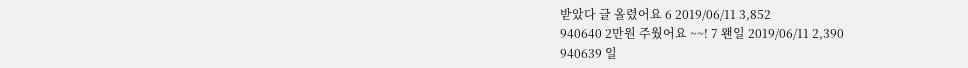받았다 글 올렸어요 6 2019/06/11 3,852
940640 2만원 주웠어요 ~~! 7 왠일 2019/06/11 2,390
940639 일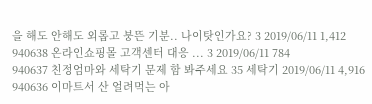을 해도 안해도 외롭고 붕뜬 기분.. 나이탓인가요? 3 2019/06/11 1,412
940638 온라인쇼핑몰 고객센터 대응 ... 3 2019/06/11 784
940637 친정엄마와 세탁기 문제 함 봐주세요 35 세탁기 2019/06/11 4,916
940636 이마트서 산 얼려먹는 아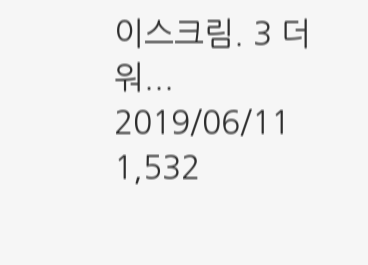이스크림. 3 더워... 2019/06/11 1,532